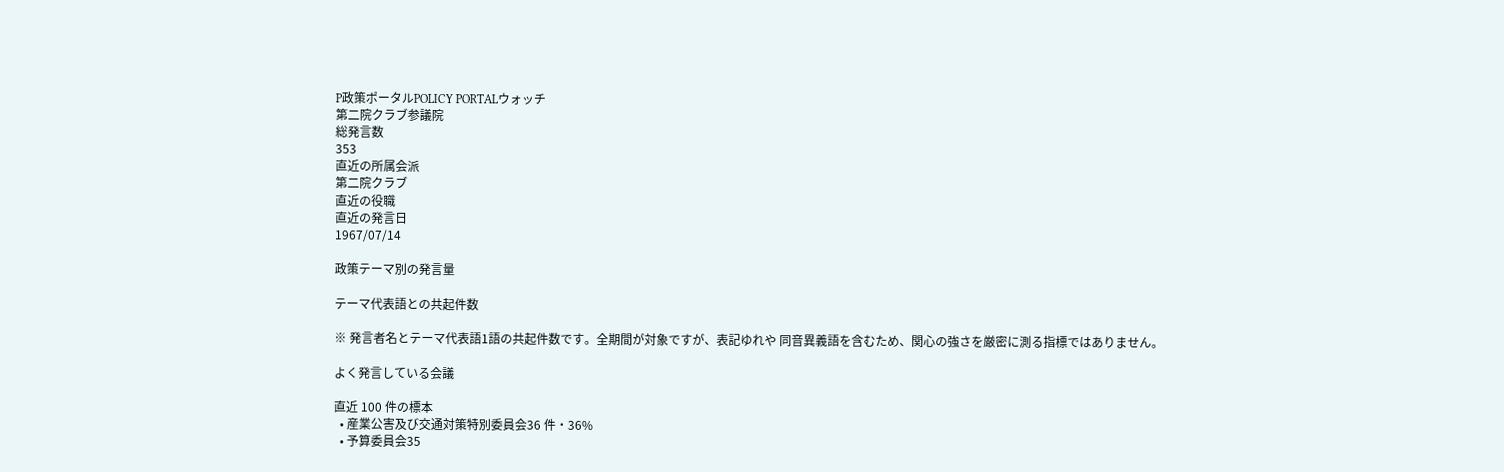P政策ポータルPOLICY PORTALウォッチ
第二院クラブ参議院
総発言数
353
直近の所属会派
第二院クラブ
直近の役職
直近の発言日
1967/07/14

政策テーマ別の発言量

テーマ代表語との共起件数

※ 発言者名とテーマ代表語1語の共起件数です。全期間が対象ですが、表記ゆれや 同音異義語を含むため、関心の強さを厳密に測る指標ではありません。

よく発言している会議

直近 100 件の標本
  • 産業公害及び交通対策特別委員会36 件・36%
  • 予算委員会35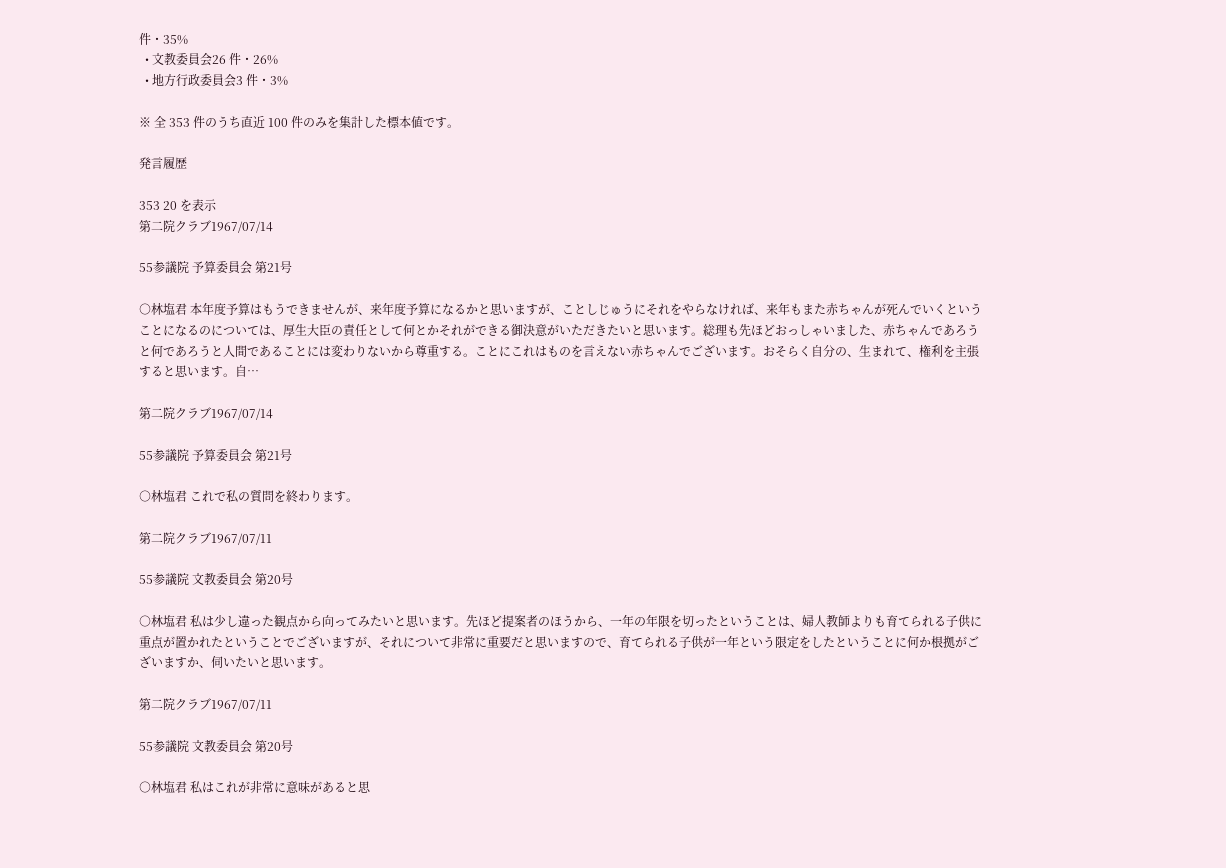件・35%
  • 文教委員会26 件・26%
  • 地方行政委員会3 件・3%

※ 全 353 件のうち直近 100 件のみを集計した標本値です。

発言履歴

353 20 を表示
第二院クラブ1967/07/14

55参議院 予算委員会 第21号

○林塩君 本年度予算はもうできませんが、来年度予算になるかと思いますが、ことしじゅうにそれをやらなければ、来年もまた赤ちゃんが死んでいくということになるのについては、厚生大臣の責任として何とかそれができる御決意がいただきたいと思います。総理も先ほどおっしゃいました、赤ちゃんであろうと何であろうと人間であることには変わりないから尊重する。ことにこれはものを言えない赤ちゃんでございます。おそらく自分の、生まれて、権利を主張すると思います。自…

第二院クラブ1967/07/14

55参議院 予算委員会 第21号

○林塩君 これで私の質問を終わります。

第二院クラブ1967/07/11

55参議院 文教委員会 第20号

○林塩君 私は少し違った観点から向ってみたいと思います。先ほど提案者のほうから、一年の年限を切ったということは、婦人教師よりも育てられる子供に重点が置かれたということでございますが、それについて非常に重要だと思いますので、育てられる子供が一年という限定をしたということに何か根拠がございますか、伺いたいと思います。

第二院クラブ1967/07/11

55参議院 文教委員会 第20号

○林塩君 私はこれが非常に意味があると思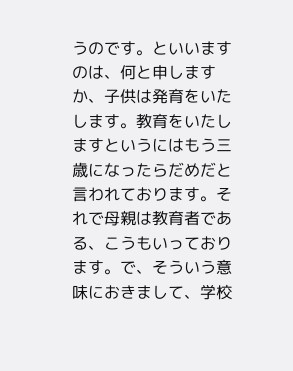うのです。といいますのは、何と申しますか、子供は発育をいたします。教育をいたしますというにはもう三歳になったらだめだと言われております。それで母親は教育者である、こうもいっております。で、そういう意味におきまして、学校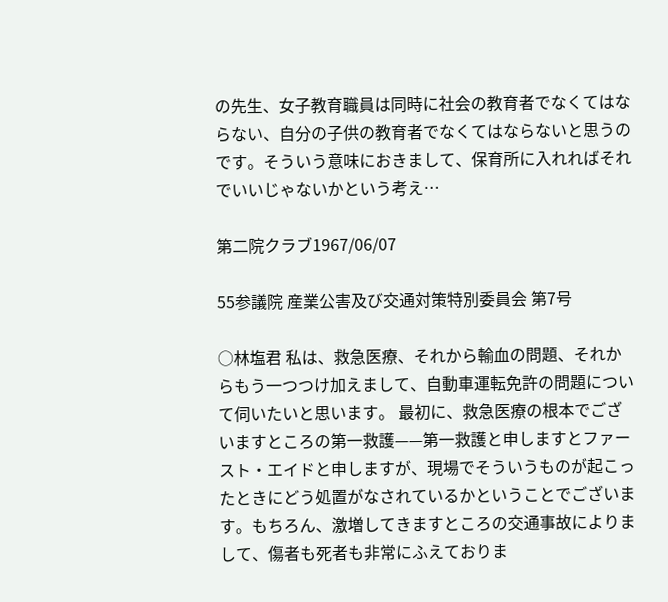の先生、女子教育職員は同時に社会の教育者でなくてはならない、自分の子供の教育者でなくてはならないと思うのです。そういう意味におきまして、保育所に入れればそれでいいじゃないかという考え…

第二院クラブ1967/06/07

55参議院 産業公害及び交通対策特別委員会 第7号

○林塩君 私は、救急医療、それから輸血の問題、それからもう一つつけ加えまして、自動車運転免許の問題について伺いたいと思います。 最初に、救急医療の根本でございますところの第一救護——第一救護と申しますとファースト・エイドと申しますが、現場でそういうものが起こったときにどう処置がなされているかということでございます。もちろん、激増してきますところの交通事故によりまして、傷者も死者も非常にふえておりま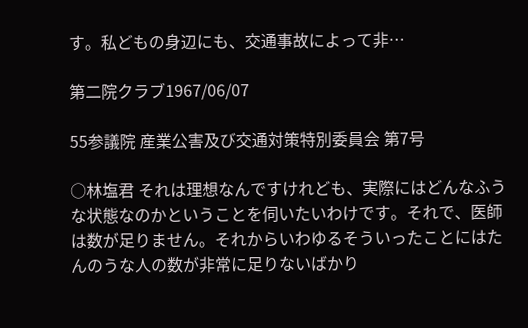す。私どもの身辺にも、交通事故によって非…

第二院クラブ1967/06/07

55参議院 産業公害及び交通対策特別委員会 第7号

○林塩君 それは理想なんですけれども、実際にはどんなふうな状態なのかということを伺いたいわけです。それで、医師は数が足りません。それからいわゆるそういったことにはたんのうな人の数が非常に足りないばかり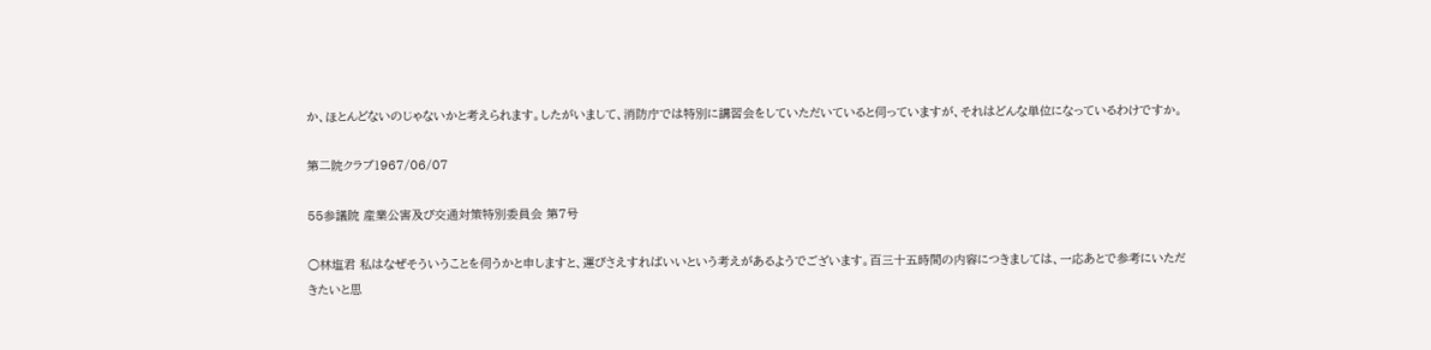か、ほとんどないのじゃないかと考えられます。したがいまして、消防庁では特別に講習会をしていただいていると伺っていますが、それはどんな単位になっているわけですか。

第二院クラブ1967/06/07

55参議院 産業公害及び交通対策特別委員会 第7号

○林塩君 私はなぜそういうことを伺うかと申しますと、運びさえすればいいという考えがあるようでございます。百三十五時間の内容につきましては、一応あとで参考にいただきたいと思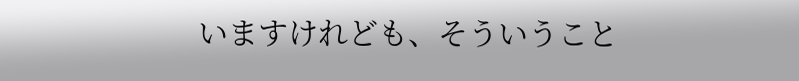いますけれども、そういうこと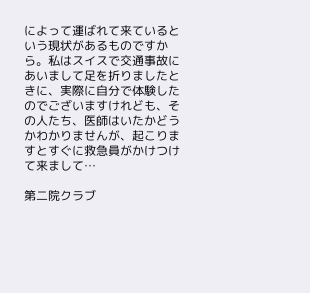によって運ばれて来ているという現状があるものですから。私はスイスで交通事故にあいまして足を折りましたときに、実際に自分で体験したのでございますけれども、その人たち、医師はいたかどうかわかりませんが、起こりますとすぐに救急員がかけつけて来まして…

第二院クラブ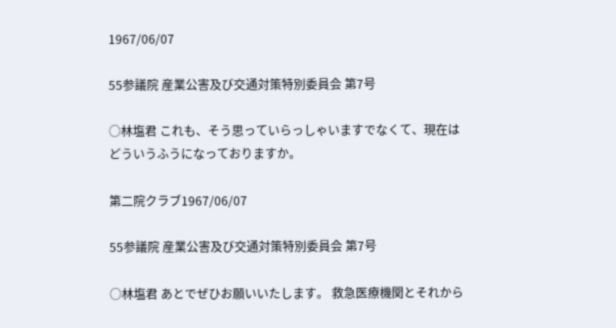1967/06/07

55参議院 産業公害及び交通対策特別委員会 第7号

○林塩君 これも、そう思っていらっしゃいますでなくて、現在はどういうふうになっておりますか。

第二院クラブ1967/06/07

55参議院 産業公害及び交通対策特別委員会 第7号

○林塩君 あとでぜひお願いいたします。 救急医療機関とそれから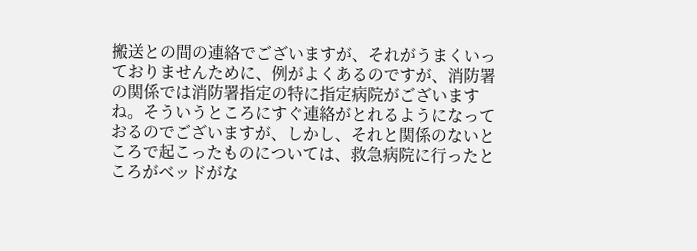搬送との間の連絡でございますが、それがうまくいっておりませんために、例がよくあるのですが、消防署の関係では消防署指定の特に指定病院がございますね。そういうところにすぐ連絡がとれるようになっておるのでございますが、しかし、それと関係のないところで起こったものについては、救急病院に行ったところがベッドがな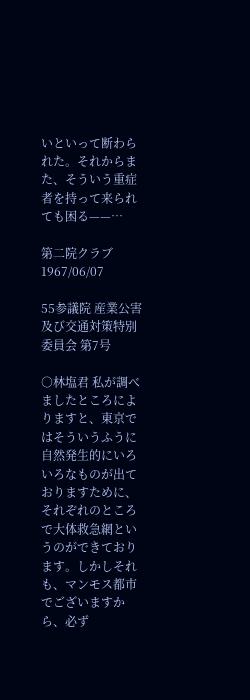いといって断わられた。それからまた、そういう重症者を持って来られても困る——…

第二院クラブ1967/06/07

55参議院 産業公害及び交通対策特別委員会 第7号

○林塩君 私が調べましたところによりますと、東京ではそういうふうに自然発生的にいろいろなものが出ておりますために、それぞれのところで大体救急網というのができております。しかしそれも、マンモス都市でございますから、必ず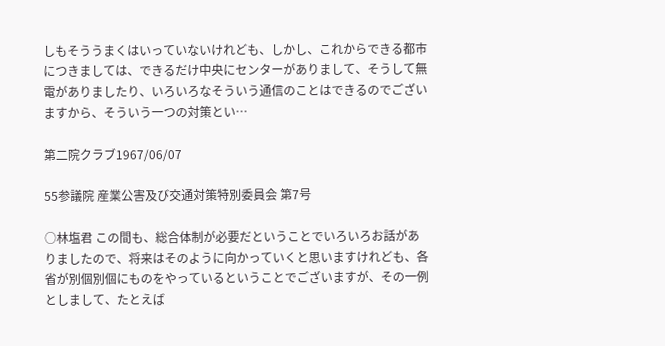しもそううまくはいっていないけれども、しかし、これからできる都市につきましては、できるだけ中央にセンターがありまして、そうして無電がありましたり、いろいろなそういう通信のことはできるのでございますから、そういう一つの対策とい…

第二院クラブ1967/06/07

55参議院 産業公害及び交通対策特別委員会 第7号

○林塩君 この間も、総合体制が必要だということでいろいろお話がありましたので、将来はそのように向かっていくと思いますけれども、各省が別個別個にものをやっているということでございますが、その一例としまして、たとえば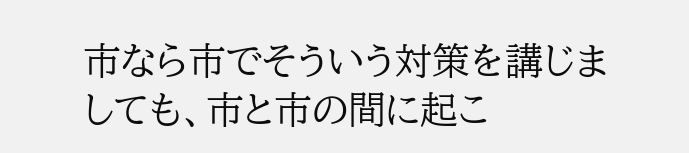市なら市でそういう対策を講じましても、市と市の間に起こ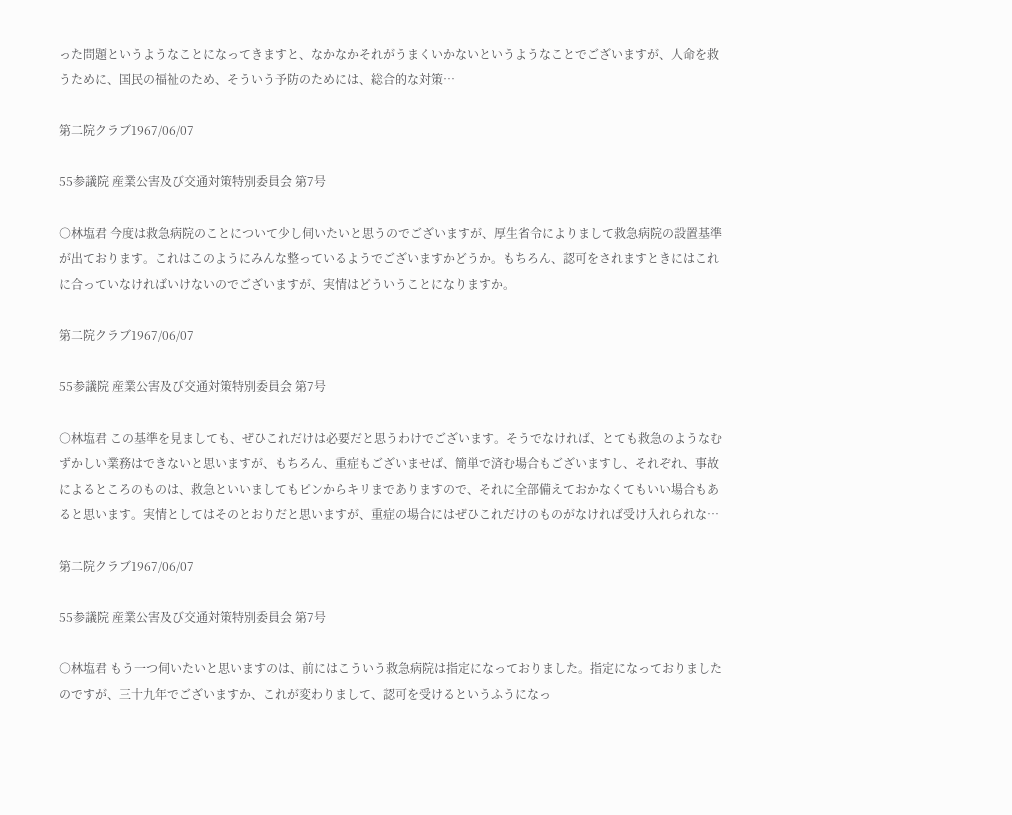った問題というようなことになってきますと、なかなかそれがうまくいかないというようなことでございますが、人命を救うために、国民の福祉のため、そういう予防のためには、総合的な対策…

第二院クラブ1967/06/07

55参議院 産業公害及び交通対策特別委員会 第7号

○林塩君 今度は救急病院のことについて少し伺いたいと思うのでございますが、厚生省令によりまして救急病院の設置基準が出ております。これはこのようにみんな整っているようでございますかどうか。もちろん、認可をされますときにはこれに合っていなければいけないのでございますが、実情はどういうことになりますか。

第二院クラブ1967/06/07

55参議院 産業公害及び交通対策特別委員会 第7号

○林塩君 この基準を見ましても、ぜひこれだけは必要だと思うわけでございます。そうでなければ、とても救急のようなむずかしい業務はできないと思いますが、もちろん、重症もございませば、簡単で済む場合もございますし、それぞれ、事故によるところのものは、救急といいましてもピンからキリまでありますので、それに全部備えておかなくてもいい場合もあると思います。実情としてはそのとおりだと思いますが、重症の場合にはぜひこれだけのものがなければ受け入れられな…

第二院クラブ1967/06/07

55参議院 産業公害及び交通対策特別委員会 第7号

○林塩君 もう一つ伺いたいと思いますのは、前にはこういう救急病院は指定になっておりました。指定になっておりましたのですが、三十九年でございますか、これが変わりまして、認可を受けるというふうになっ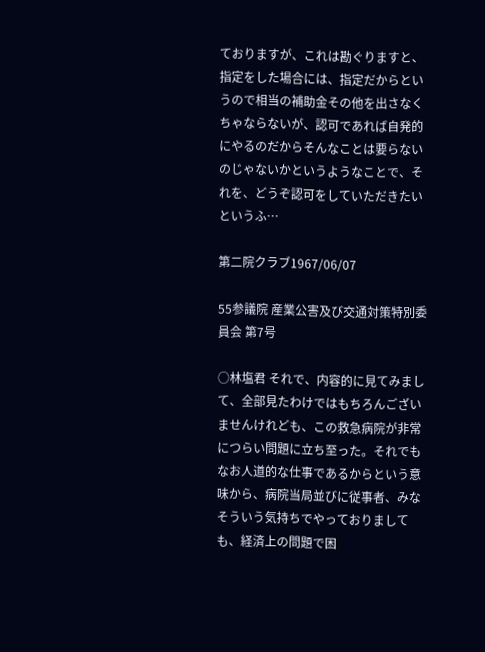ておりますが、これは勘ぐりますと、指定をした場合には、指定だからというので相当の補助金その他を出さなくちゃならないが、認可であれば自発的にやるのだからそんなことは要らないのじゃないかというようなことで、それを、どうぞ認可をしていただきたいというふ…

第二院クラブ1967/06/07

55参議院 産業公害及び交通対策特別委員会 第7号

○林塩君 それで、内容的に見てみまして、全部見たわけではもちろんございませんけれども、この救急病院が非常につらい問題に立ち至った。それでもなお人道的な仕事であるからという意味から、病院当局並びに従事者、みなそういう気持ちでやっておりましても、経済上の問題で困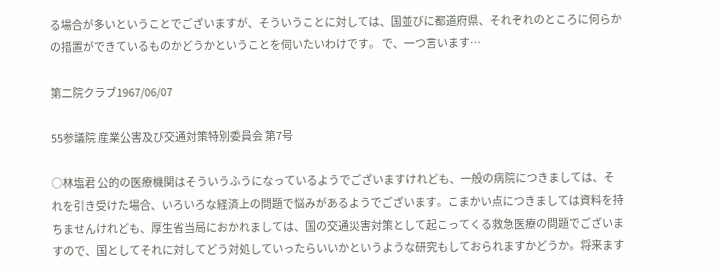る場合が多いということでございますが、そういうことに対しては、国並びに都道府県、それぞれのところに何らかの措置ができているものかどうかということを伺いたいわけです。 で、一つ言います…

第二院クラブ1967/06/07

55参議院 産業公害及び交通対策特別委員会 第7号

○林塩君 公的の医療機関はそういうふうになっているようでございますけれども、一般の病院につきましては、それを引き受けた場合、いろいろな経済上の問題で悩みがあるようでございます。こまかい点につきましては資料を持ちませんけれども、厚生省当局におかれましては、国の交通災害対策として起こってくる救急医療の問題でございますので、国としてそれに対してどう対処していったらいいかというような研究もしておられますかどうか。将来ます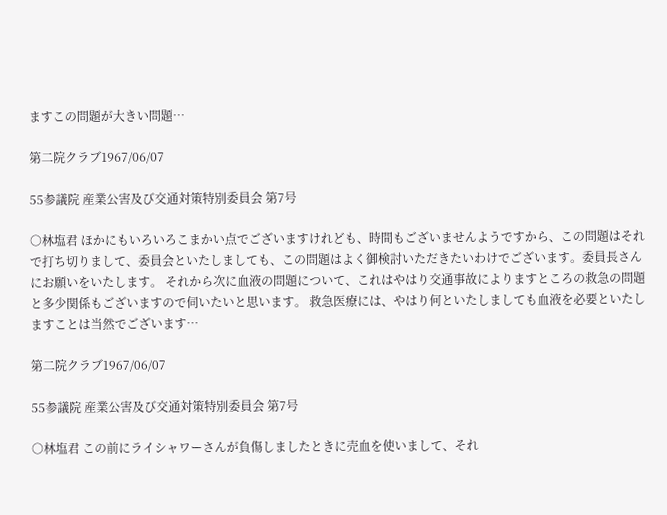ますこの問題が大きい問題…

第二院クラブ1967/06/07

55参議院 産業公害及び交通対策特別委員会 第7号

○林塩君 ほかにもいろいろこまかい点でございますけれども、時間もございませんようですから、この問題はそれで打ち切りまして、委員会といたしましても、この問題はよく御検討いただきたいわけでございます。委員長さんにお願いをいたします。 それから次に血液の問題について、これはやはり交通事故によりますところの救急の問題と多少関係もございますので伺いたいと思います。 救急医療には、やはり何といたしましても血液を必要といたしますことは当然でございます…

第二院クラブ1967/06/07

55参議院 産業公害及び交通対策特別委員会 第7号

○林塩君 この前にライシャワーさんが負傷しましたときに売血を使いまして、それ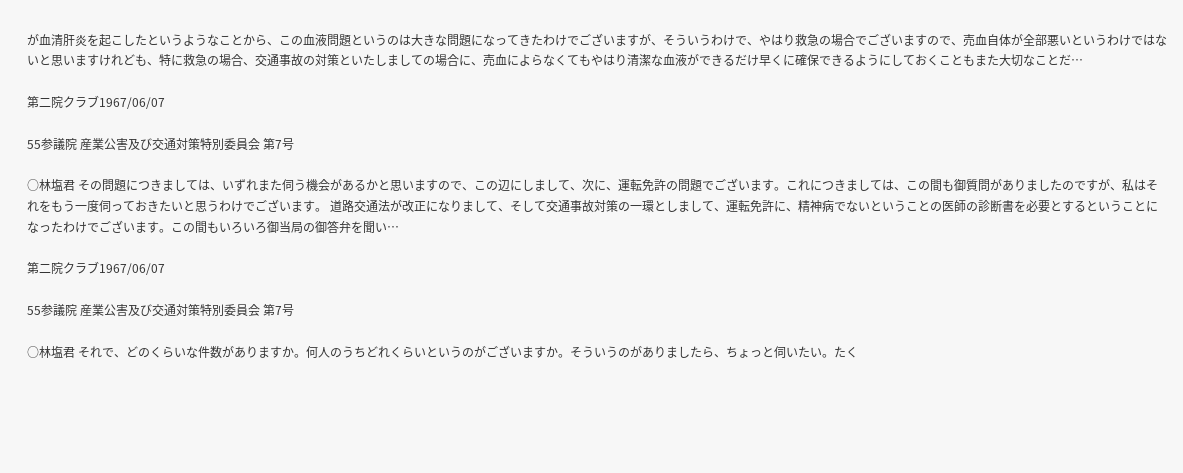が血清肝炎を起こしたというようなことから、この血液問題というのは大きな問題になってきたわけでございますが、そういうわけで、やはり救急の場合でございますので、売血自体が全部悪いというわけではないと思いますけれども、特に救急の場合、交通事故の対策といたしましての場合に、売血によらなくてもやはり清潔な血液ができるだけ早くに確保できるようにしておくこともまた大切なことだ…

第二院クラブ1967/06/07

55参議院 産業公害及び交通対策特別委員会 第7号

○林塩君 その問題につきましては、いずれまた伺う機会があるかと思いますので、この辺にしまして、次に、運転免許の問題でございます。これにつきましては、この間も御質問がありましたのですが、私はそれをもう一度伺っておきたいと思うわけでございます。 道路交通法が改正になりまして、そして交通事故対策の一環としまして、運転免許に、精神病でないということの医師の診断書を必要とするということになったわけでございます。この間もいろいろ御当局の御答弁を聞い…

第二院クラブ1967/06/07

55参議院 産業公害及び交通対策特別委員会 第7号

○林塩君 それで、どのくらいな件数がありますか。何人のうちどれくらいというのがございますか。そういうのがありましたら、ちょっと伺いたい。たく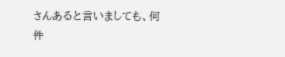さんあると言いましても、何件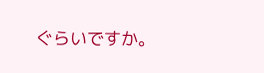ぐらいですか。